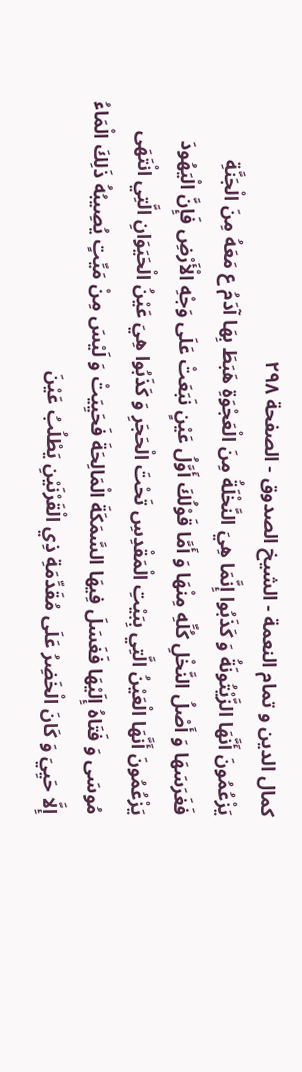كمال الدين و تمام النعمة - الشيخ الصدوق - الصفحة ٢٩٨
يَزْعُمُونَ أَنَّهَا الزَّيْتُونَةُ وَ كَذَبُوا إِنَّمَا هِيَ النَّخْلَةُ مِنَ الْعَجْوَةِ هَبَطَ بِهَا آدَمُ ع مَعَهُ مِنَ الْجَنَّةِ فَغَرَسَهَا وَ أَصْلُ النَّخْلِ كُلِّهِ مِنْهَا وَ أَمَّا قَوْلُكَ أَوَّلُ عَيْنٍ نَبَعَتْ عَلَى وَجْهِ الْأَرْضِ فَإِنَّ الْيَهُودَ يَزْعُمُونَ أَنَّهَا الْعَيْنُ الَّتِي بِبَيْتِ الْمَقْدِسِ تَحْتَ الْحَجَرِ وَ كَذَبُوا هِيَ عَيْنُ الْحَيَوَانِ الَّتِي انْتَهَى مُوسَى وَ فَتَاهُ إِلَيْهَا فَغَسَلَ فِيهَا السَّمَكَةَ الْمَالِحَةَ فَحَيِيَتْ وَ لَيْسَ مِنْ مَيِّتٍ يُصِيبُهُ ذَلِكَ الْمَاءُ إِلَّا حَيِيَ وَ كَانَ الْخَضِرُ عَلَى مُقَدِّمَةِ ذِي الْقَرْنَيْنِ يَطْلُبُ عَيْنَ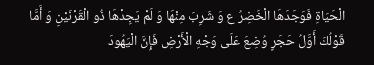الْحَيَاةِ فَوَجَدَهَا الْخَضِرُ ع وَ شَرِبَ مِنْهَا وَ لَمْ يَجِدْهَا ذُو الْقَرْنَيْنِ وَ أَمَّا قَوْلُكَ أَوَّلُ حَجَرٍ وُضِعَ عَلَى وَجْهِ الْأَرْضِ فَإِنَّ الْيَهُودَ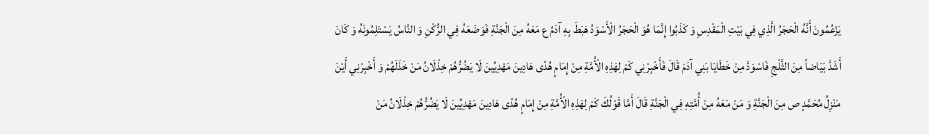يَزْعُمُونَ أَنَّهُ الْحَجَرُ الَّذِي فِي بَيْتِ الْمَقْدِسِ وَ كَذَبُوا إِنَّمَا هُوَ الْحَجَرُ الْأَسْوَدُ هَبَطَ بِهِ آدَمُ ع مَعَهُ مِنَ الْجَنَّةِ فَوَضَعَهُ فِي الرُّكْنِ وَ النَّاسُ يَسْتَلِمُونَهُ وَ كَانَ أَشَدَّ بَيَاضاً مِنَ الثَّلْجِ فَاسْوَدَّ مِنْ خَطَايَا بَنِي آدَمَ قَالَ فَأَخْبِرْنِي كَمْ لِهَذِهِ الْأُمَّةِ مِنْ إِمَامٍ هُدًى هَادِينَ مَهْدِيِّينَ لَا يَضُرُّهُمْ خِذْلَانُ مَنْ خَذَلَهُمْ وَ أَخْبِرْنِي أَيْنَ مَنْزِلُ مُحَمَّدٍ ص مِنَ الْجَنَّةِ وَ مَنْ مَعَهُ مِنْ أُمَّتِهِ فِي الْجَنَّةِ قَالَ أَمَّا قَوْلُكَ كَمْ لِهَذِهِ الْأُمَّةِ مِنْ إِمَامٍ هُدًى هَادِينَ مَهْدِيِّينَ لَا يَضُرُّهُمْ خِذْلَانُ مَنْ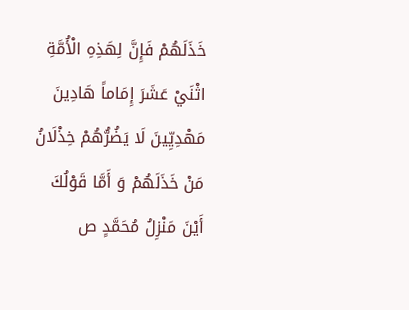خَذَلَهُمْ فَإِنَّ لِهَذِهِ الْأُمَّةِ اثْنَيْ عَشَرَ إِمَاماً هَادِينَ مَهْدِيِّينَ لَا يَضُرُّهُمْ خِذْلَانُ مَنْ خَذَلَهُمْ وَ أَمَّا قَوْلُكَ أَيْنَ مَنْزِلُ مُحَمَّدٍ ص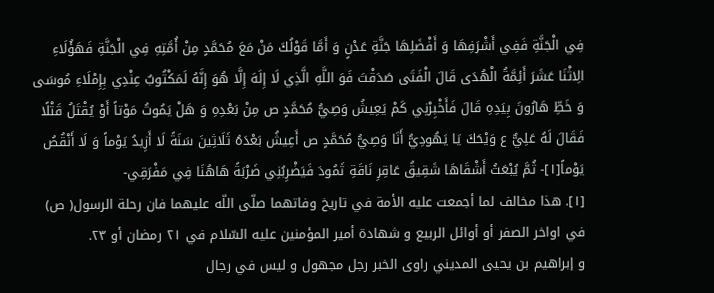فِي الْجَنَّةِ فَفِي أَشْرَفِهَا وَ أَفْضَلِهَا جَنَّةِ عَدْنٍ وَ أَمَّا قَوْلُكَ مَنْ مَعَ مُحَمَّدٍ مِنْ أُمَّتِهِ فِي الْجَنَّةِ فَهَؤُلَاءِ الِاثْنَا عَشَرَ أَئِمَّةُ الْهُدَى قَالَ الْفَتَى صَدَقْتَ فَوَ اللَّهِ الَّذِي لَا إِلَهَ إِلَّا هُوَ إِنَّهُ لَمَكْتُوبٌ عِنْدِي بِإِمْلَاءِ مُوسَى وَ خَطِّ هَارُونَ بِيَدِهِ قَالَ فَأَخْبِرْنِي كَمْ يَعِيشُ وَصِيُّ مُحَمَّدٍ ص مِنْ بَعْدِهِ وَ هَلْ يَمُوتُ مَوْتاً أَوْ يُقْتَلُ قَتْلًا فَقَالَ لَهُ عَلِيٌّ ع وَيْحَكَ يَا يَهُودِيُّ أَنَا وَصِيُّ مُحَمَّدٍ ص أَعِيشُ بَعْدَهُ ثَلَاثِينَ سَنَةً لَا أَزِيدُ يَوْماً وَ لَا أَنْقُصُ يَوْماً[١]- ثُمَّ يُبْعَثُ أَشْقَاهَا شَقِيقُ عَاقِرِ نَاقَةِ ثَمُودَ فَيَضْرِبُنِي ضَرْبَةً هَاهُنَا فِي مَفْرَقِي-
[١]. هذا مخالف لما أجمعت عليه الأمة في تاريخ وفاتهما صلّى اللّه عليهما فان رحلة الرسول( ص) في اواخر الصفر أو أوائل الربيع و شهادة أمير المؤمنين عليه السّلام في ٢١ رمضان أو ٢٣.
و إبراهيم بن يحيى المديني راوى الخبر رجل مجهول و ليس في رجال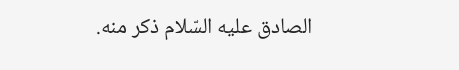الصادق عليه السّلام ذكر منه.